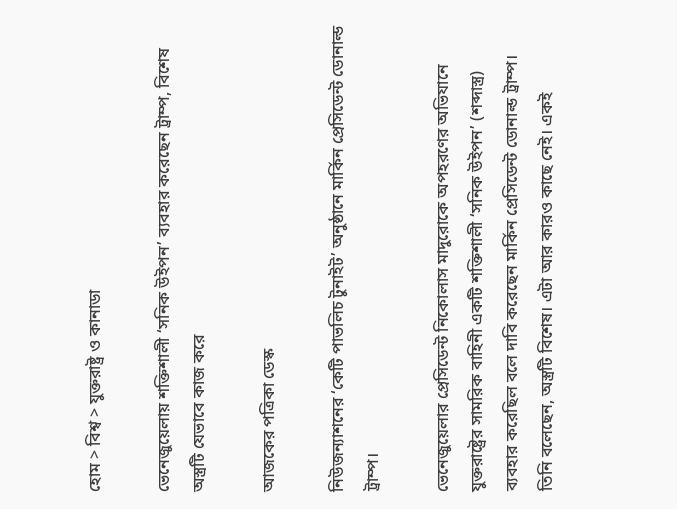হোম > বিশ্ব > যুক্তরাষ্ট্র ও কানাডা

ভেনেজুয়েলায় শক্তিশালী ‘সনিক উইপন’ ব্যবহার করেছেন ট্রাম্প, বিশেষ অস্ত্রটি যেভাবে কাজ করে

আজকের পত্রিকা ডেস্ক

নিউজন্যাশনের ‘কেটি পাভলিচ টুনাইট’ অনুষ্ঠানে মার্কিন প্রেসিডেন্ট ডোনাল্ড ট্রাম্প।

ভেনেজুয়েলার প্রেসিডেন্ট নিকোলাস মাদুরোকে অপহরণের অভিযানে যুক্তরাষ্ট্রের সামরিক বাহিনী একটি শক্তিশালী ‘সনিক উইপন’ (শব্দাস্ত্র) ব্যবহার করেছিল বলে দাবি করেছেন মার্কিন প্রেসিডেন্ট ডোনাল্ড ট্রাম্প। তিনি বলেছেন, অস্ত্রটি বিশেষ। এটা আর কারও কাছে নেই। একই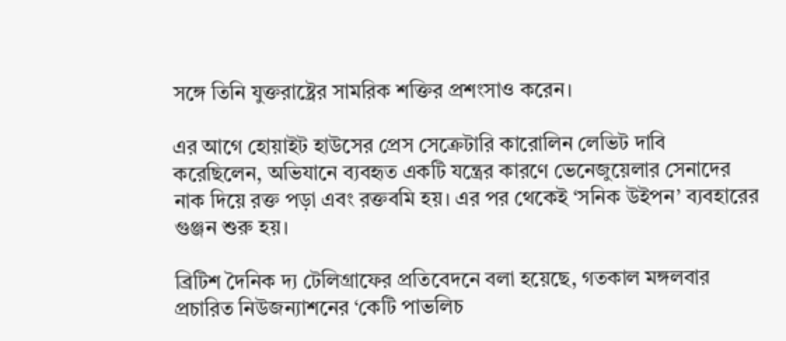সঙ্গে তিনি যুক্তরাষ্ট্রের সামরিক শক্তির প্রশংসাও করেন।

এর আগে হোয়াইট হাউসের প্রেস সেক্রেটারি কারোলিন লেভিট দাবি করেছিলেন, অভিযানে ব্যবহৃত একটি যন্ত্রের কারণে ভেনেজুয়েলার সেনাদের নাক দিয়ে রক্ত পড়া এবং রক্তবমি হয়। এর পর থেকেই ‘সনিক উইপন’ ব্যবহারের গুঞ্জন শুরু হয়।

ব্রিটিশ দৈনিক দ্য টেলিগ্রাফের প্রতিবেদনে বলা হয়েছে, গতকাল মঙ্গলবার প্রচারিত নিউজন্যাশনের ‘কেটি পাভলিচ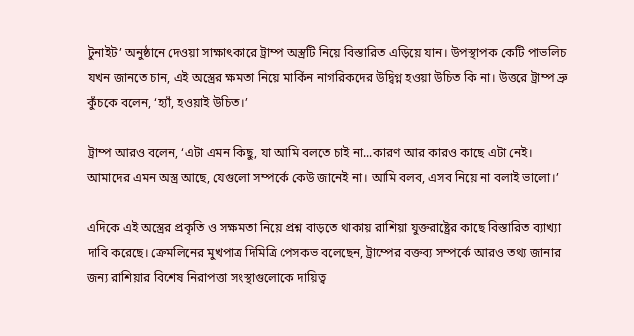টুনাইট’ অনুষ্ঠানে দেওয়া সাক্ষাৎকারে ট্রাম্প অস্ত্রটি নিয়ে বিস্তারিত এড়িয়ে যান। উপস্থাপক কেটি পাভলিচ যখন জানতে চান, এই অস্ত্রের ক্ষমতা নিয়ে মার্কিন নাগরিকদের উদ্বিগ্ন হওয়া উচিত কি না। উত্তরে ট্রাম্প ভ্রু কুঁচকে বলেন, ‘হ্যাঁ, হওয়াই উচিত।’

ট্রাম্প আরও বলেন, ‘এটা এমন কিছু, যা আমি বলতে চাই না...কারণ আর কারও কাছে এটা নেই। আমাদের এমন অস্ত্র আছে, যেগুলো সম্পর্কে কেউ জানেই না। আমি বলব, এসব নিয়ে না বলাই ভালো।’

এদিকে এই অস্ত্রের প্রকৃতি ও সক্ষমতা নিয়ে প্রশ্ন বাড়তে থাকায় রাশিয়া যুক্তরাষ্ট্রের কাছে বিস্তারিত ব্যাখ্যা দাবি করেছে। ক্রেমলিনের মুখপাত্র দিমিত্রি পেসকভ বলেছেন, ট্রাম্পের বক্তব্য সম্পর্কে আরও তথ্য জানার জন্য রাশিয়ার বিশেষ নিরাপত্তা সংস্থাগুলোকে দায়িত্ব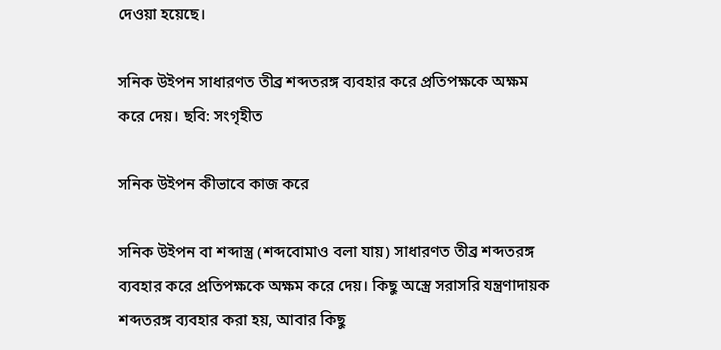দেওয়া হয়েছে।

সনিক উইপন সাধারণত তীব্র শব্দতরঙ্গ ব্যবহার করে প্রতিপক্ষকে অক্ষম করে দেয়। ছবি: সংগৃহীত

সনিক উইপন কীভাবে কাজ করে

সনিক উইপন বা শব্দাস্ত্র (শব্দবোমাও বলা যায়) সাধারণত তীব্র শব্দতরঙ্গ ব্যবহার করে প্রতিপক্ষকে অক্ষম করে দেয়। কিছু অস্ত্রে সরাসরি যন্ত্রণাদায়ক শব্দতরঙ্গ ব্যবহার করা হয়, আবার কিছু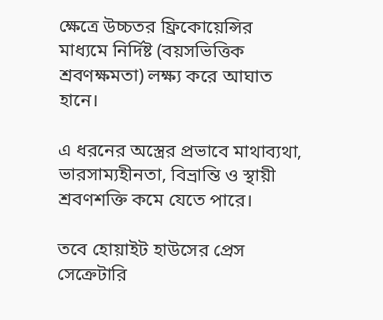ক্ষেত্রে উচ্চতর ফ্রিকোয়েন্সির মাধ্যমে নির্দিষ্ট (বয়সভিত্তিক শ্রবণক্ষমতা) লক্ষ্য করে আঘাত হানে।

এ ধরনের অস্ত্রের প্রভাবে মাথাব্যথা, ভারসাম্যহীনতা, বিভ্রান্তি ও স্থায়ী শ্রবণশক্তি কমে যেতে পারে।

তবে হোয়াইট হাউসের প্রেস সেক্রেটারি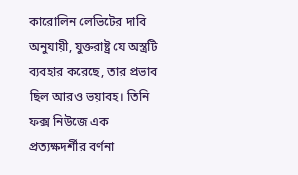কারোলিন লেভিটের দাবি অনুযায়ী, যুক্তরাষ্ট্র যে অস্ত্রটি ব্যবহার করেছে, তার প্রভাব ছিল আরও ভয়াবহ। তিনি ফক্স নিউজে এক প্রত্যক্ষদর্শীর বর্ণনা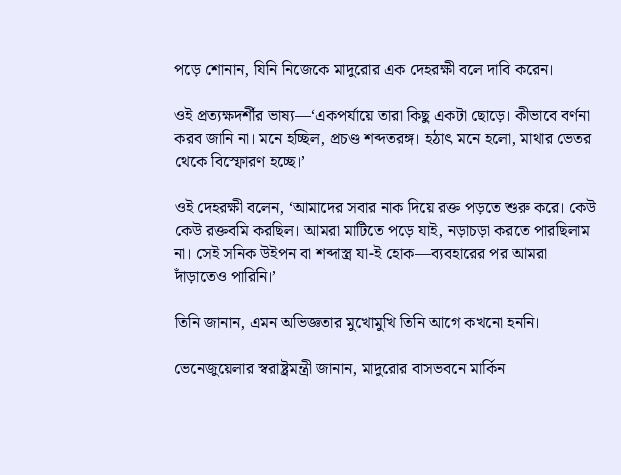পড়ে শোনান, যিনি নিজেকে মাদুরোর এক দেহরক্ষী বলে দাবি করেন।

ওই প্রত্যক্ষদর্শীর ভাষ্য—‘একপর্যায়ে তারা কিছু একটা ছোড়ে। কীভাবে বর্ণনা করব জানি না। মনে হচ্ছিল, প্রচণ্ড শব্দতরঙ্গ। হঠাৎ মনে হলো, মাথার ভেতর থেকে বিস্ফোরণ হচ্ছে।’

ওই দেহরক্ষী বলেন, ‘আমাদের সবার নাক দিয়ে রক্ত পড়তে শুরু করে। কেউ কেউ রক্তবমি করছিল। আমরা মাটিতে পড়ে যাই, নড়াচড়া করতে পারছিলাম না। সেই সনিক উইপন বা শব্দাস্ত্র যা-ই হোক—ব্যবহারের পর আমরা দাঁড়াতেও পারিনি।’

তিনি জানান, এমন অভিজ্ঞতার মুখোমুখি তিনি আগে কখনো হননি।

ভেনেজুয়েলার স্বরাষ্ট্রমন্ত্রী জানান, মাদুরোর বাসভবনে মার্কিন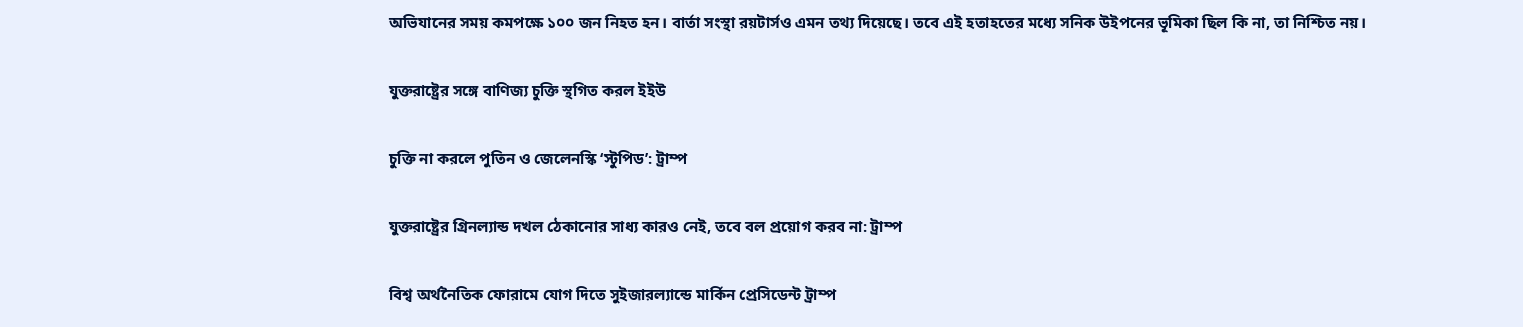অভিযানের সময় কমপক্ষে ১০০ জন নিহত হন। বার্তা সংস্থা রয়টার্সও এমন তথ্য দিয়েছে। তবে এই হতাহতের মধ্যে সনিক উইপনের ভূমিকা ছিল কি না, তা নিশ্চিত নয়।

যুক্তরাষ্ট্রের সঙ্গে বাণিজ্য চুক্তি স্থগিত করল ইইউ

চুক্তি না করলে পুতিন ও জেলেনস্কি ‘স্টুপিড’: ট্রাম্প

যুক্তরাষ্ট্রের গ্রিনল্যান্ড দখল ঠেকানোর সাধ্য কারও নেই, তবে বল প্রয়োগ করব না: ট্রাম্প

বিশ্ব অর্থনৈতিক ফোরামে যোগ দিতে সুইজারল্যান্ডে মার্কিন প্রেসিডেন্ট ট্রাম্প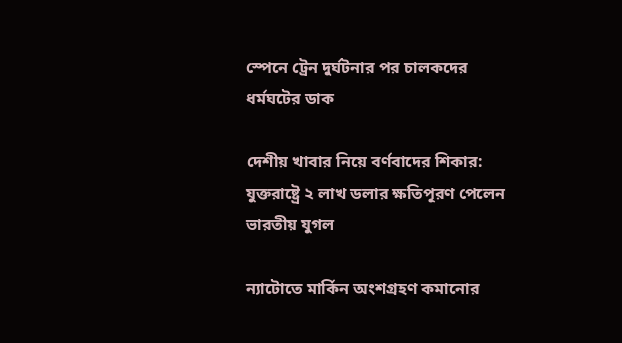স্পেনে ট্রেন দুর্ঘটনার পর চালকদের ধর্মঘটের ডাক

দেশীয় খাবার নিয়ে বর্ণবাদের শিকার: যুক্তরাষ্ট্রে ২ লাখ ডলার ক্ষতিপূরণ পেলেন ভারতীয় যুগল

ন্যাটোতে মার্কিন অংশগ্রহণ কমানোর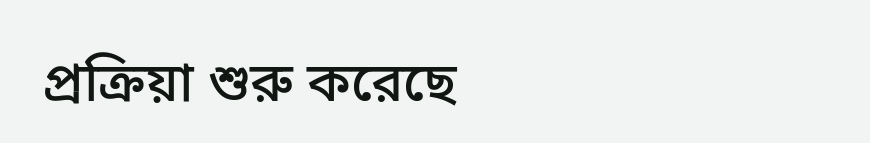প্রক্রিয়া শুরু করেছে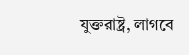যুক্তরাষ্ট্র, লাগবে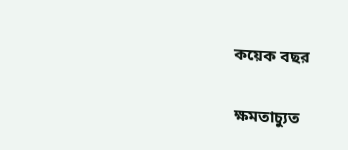কয়েক বছর

ক্ষমতাচ্যুত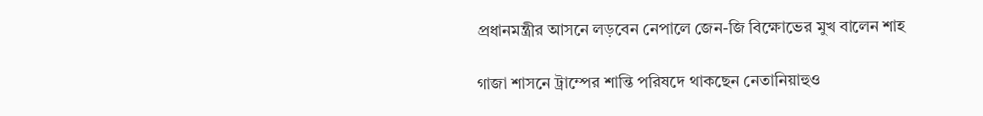প্রধানমন্ত্রীর আসনে লড়বেন নেপালে জেন-জি বিক্ষোভের মুখ বালেন শাহ

গাজা শাসনে ট্রাম্পের শান্তি পরিষদে থাকছেন নেতানিয়াহুও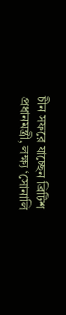চীন সফরে যাচ্ছেন ব্রিটিশ প্রধানমন্ত্রী, লক্ষ্য ‘সোনালি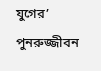যুগের’ পুনরুজ্জীবন